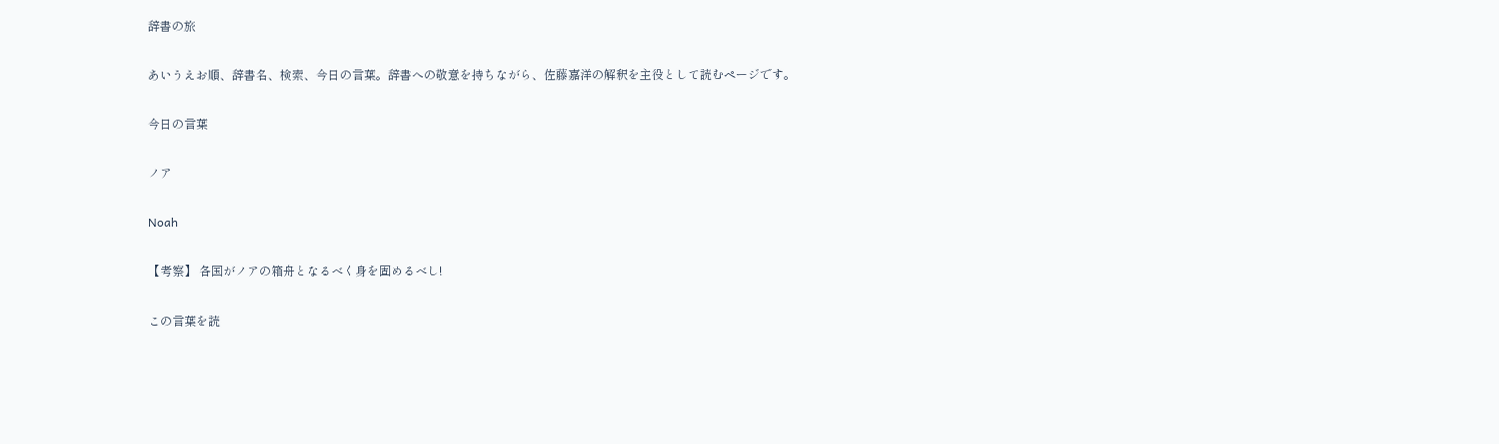辞書の旅

あいうえお順、辞書名、検索、今日の言葉。辞書への敬意を持ちながら、佐藤嘉洋の解釈を主役として読むページです。

今日の言葉

ノア

Noah

【考察】 各国がノアの箱舟となるべく身を固めるべし!

この言葉を読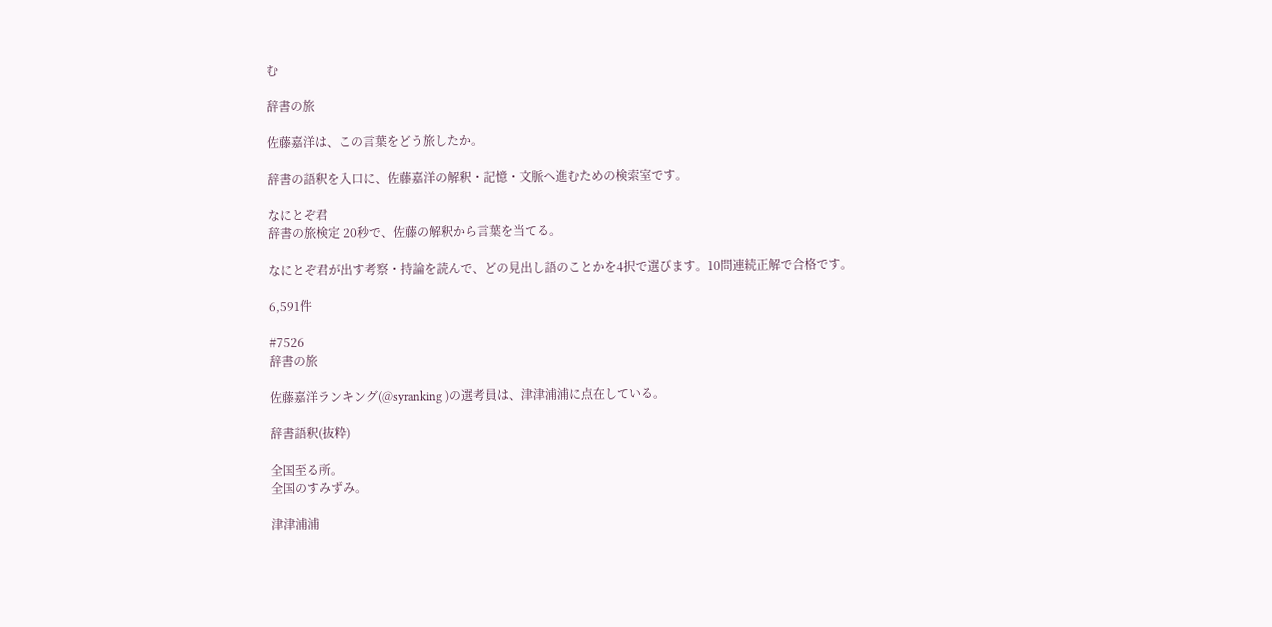む

辞書の旅

佐藤嘉洋は、この言葉をどう旅したか。

辞書の語釈を入口に、佐藤嘉洋の解釈・記憶・文脈へ進むための検索室です。

なにとぞ君
辞書の旅検定 20秒で、佐藤の解釈から言葉を当てる。

なにとぞ君が出す考察・持論を読んで、どの見出し語のことかを4択で選びます。10問連続正解で合格です。

6,591件

#7526
辞書の旅

佐藤嘉洋ランキング(@syranking )の選考員は、津津浦浦に点在している。

辞書語釈(抜粋)

全国至る所。
全国のすみずみ。

津津浦浦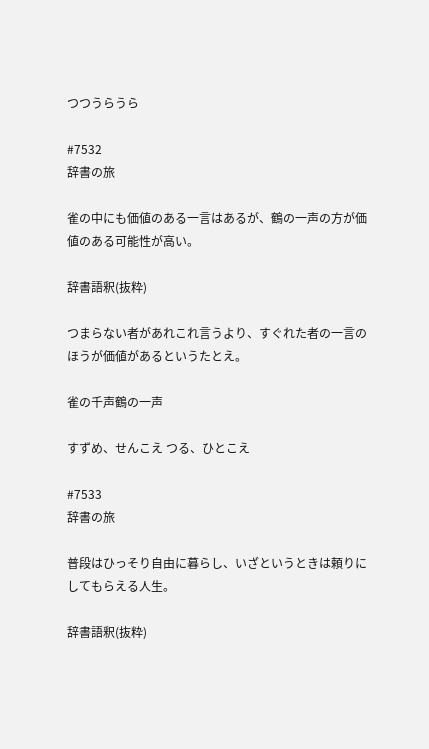つつうらうら

#7532
辞書の旅

雀の中にも価値のある一言はあるが、鶴の一声の方が価値のある可能性が高い。

辞書語釈(抜粋)

つまらない者があれこれ言うより、すぐれた者の一言のほうが価値があるというたとえ。

雀の千声鶴の一声

すずめ、せんこえ つる、ひとこえ

#7533
辞書の旅

普段はひっそり自由に暮らし、いざというときは頼りにしてもらえる人生。

辞書語釈(抜粋)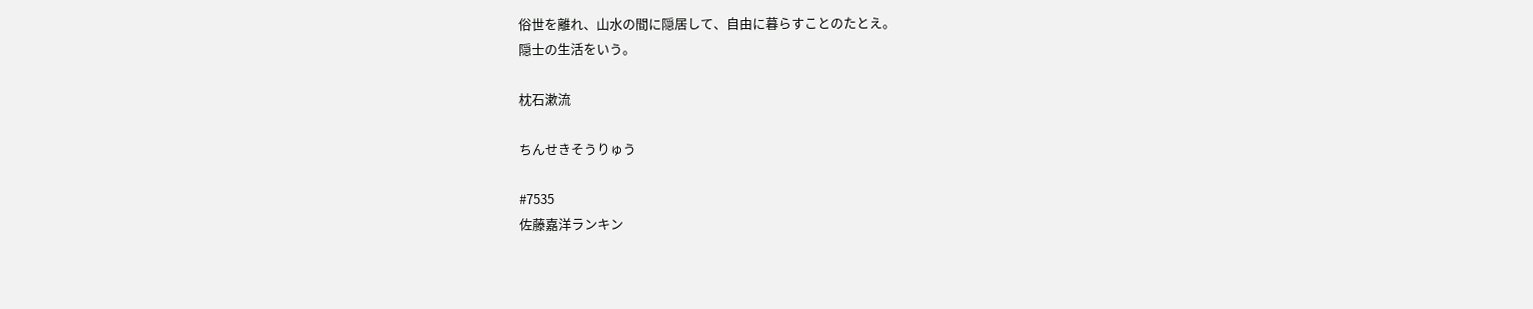俗世を離れ、山水の間に隠居して、自由に暮らすことのたとえ。
隠士の生活をいう。

枕石漱流

ちんせきそうりゅう

#7535
佐藤嘉洋ランキン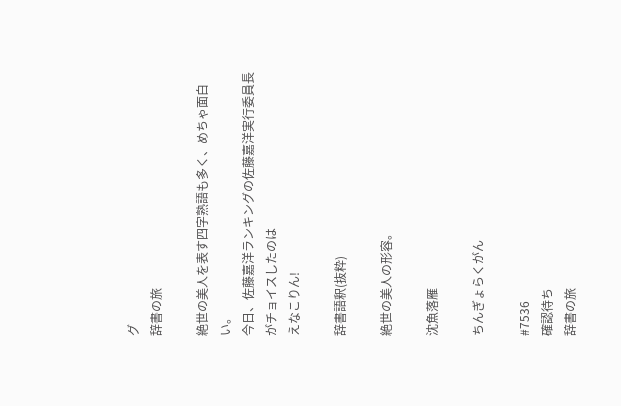グ
辞書の旅

絶世の美人を表す四字熟語も多く、めちゃ面白い。
今日、佐藤嘉洋ランキングの佐藤嘉洋実行委員長がチョイスしたのは
えなこりん!

辞書語釈(抜粋)

絶世の美人の形容。

沈魚落雁

ちんぎょらくがん

#7536
確認待ち
辞書の旅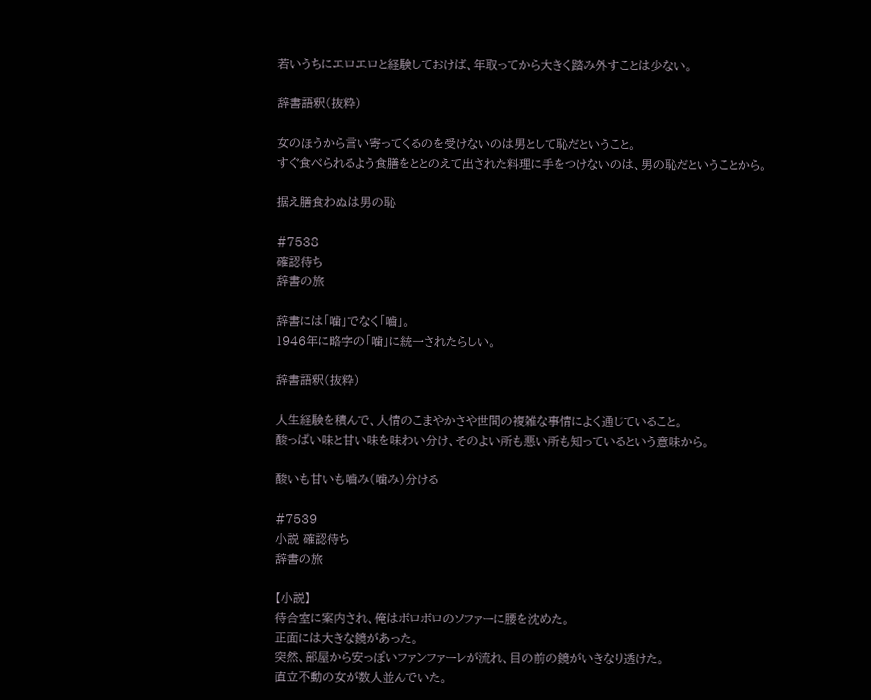若いうちにエロエロと経験しておけば、年取ってから大きく踏み外すことは少ない。

辞書語釈(抜粋)

女のほうから言い寄ってくるのを受けないのは男として恥だということ。
すぐ食べられるよう食膳をととのえて出された料理に手をつけないのは、男の恥だということから。

据え膳食わぬは男の恥

#7538
確認待ち
辞書の旅

辞書には「噛」でなく「嚙」。
1946年に略字の「噛」に統一されたらしい。

辞書語釈(抜粋)

人生経験を積んで、人情のこまやかさや世間の複雑な事情によく通じていること。
酸っぱい味と甘い味を味わい分け、そのよい所も悪い所も知っているという意味から。

酸いも甘いも嚙み(噛み)分ける

#7539
小説 確認待ち
辞書の旅

【小説】
待合室に案内され、俺はボロボロのソファーに腰を沈めた。
正面には大きな鏡があった。
突然、部屋から安っぽいファンファーレが流れ、目の前の鏡がいきなり透けた。
直立不動の女が数人並んでいた。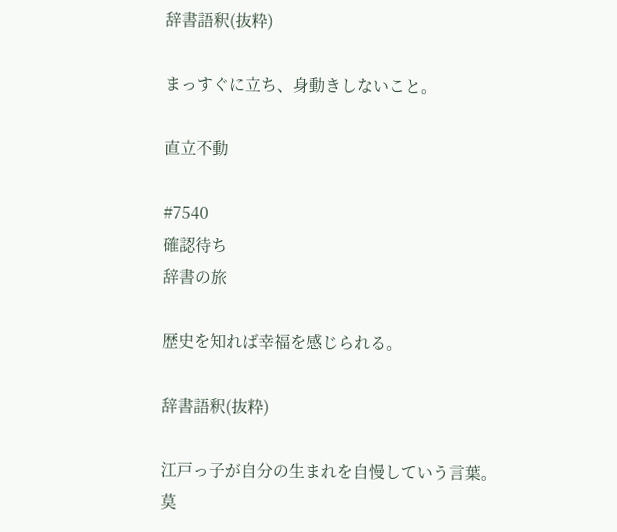辞書語釈(抜粋)

まっすぐに立ち、身動きしないこと。

直立不動

#7540
確認待ち
辞書の旅

歴史を知れば幸福を感じられる。

辞書語釈(抜粋)

江戸っ子が自分の生まれを自慢していう言葉。
莫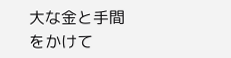大な金と手間をかけて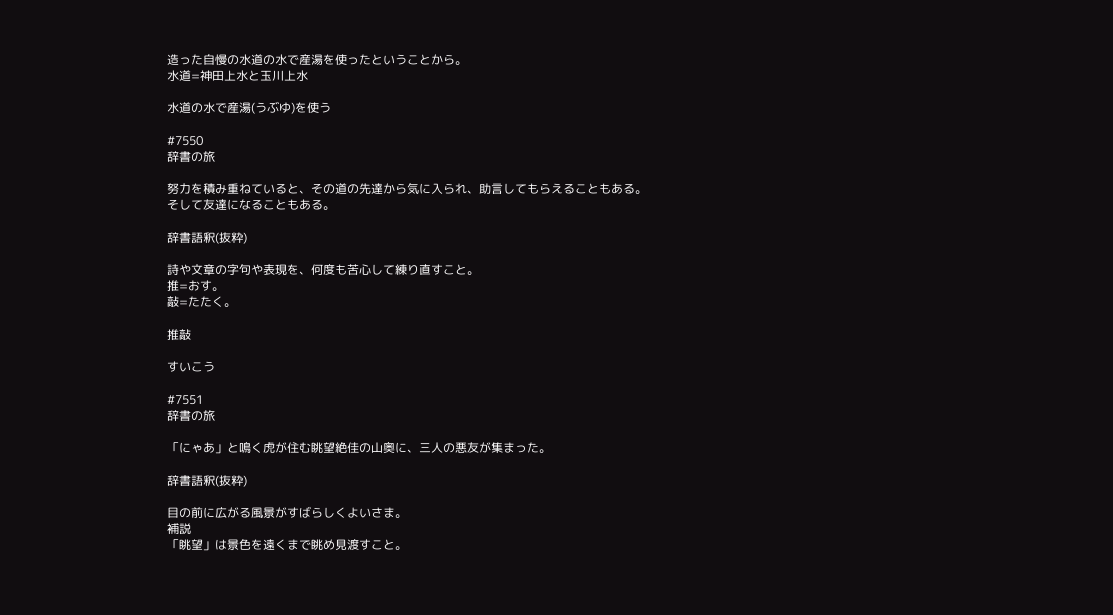造った自慢の水道の水で産湯を使ったということから。
水道=神田上水と玉川上水

水道の水で産湯(うぶゆ)を使う

#7550
辞書の旅

努力を積み重ねていると、その道の先達から気に入られ、助言してもらえることもある。
そして友達になることもある。

辞書語釈(抜粋)

詩や文章の字句や表現を、何度も苦心して練り直すこと。
推=おす。
敲=たたく。

推敲

すいこう

#7551
辞書の旅

「にゃあ」と鳴く虎が住む眺望絶佳の山奥に、三人の悪友が集まった。

辞書語釈(抜粋)

目の前に広がる風景がすばらしくよいさま。
補説
「眺望」は景色を遠くまで眺め見渡すこと。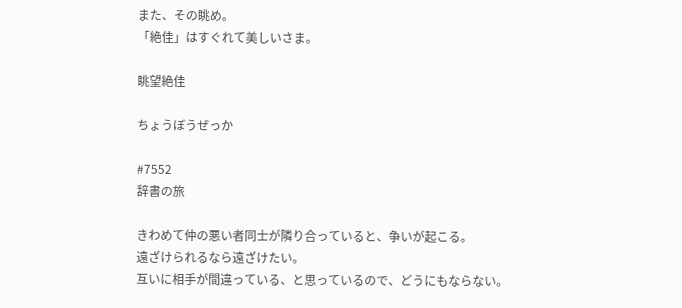また、その眺め。
「絶佳」はすぐれて美しいさま。

眺望絶佳

ちょうぼうぜっか

#7552
辞書の旅

きわめて仲の悪い者同士が隣り合っていると、争いが起こる。
遠ざけられるなら遠ざけたい。
互いに相手が間違っている、と思っているので、どうにもならない。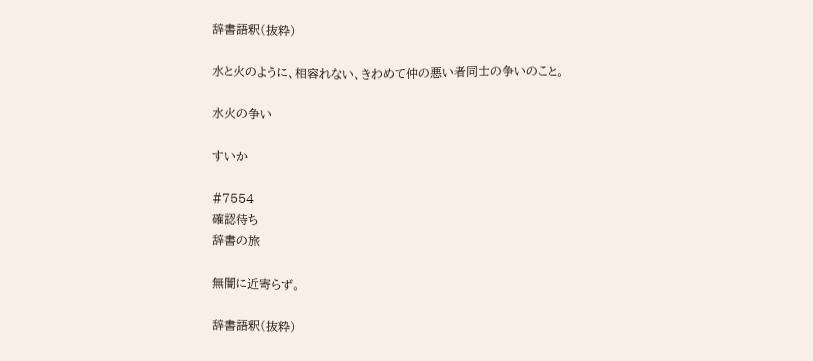辞書語釈(抜粋)

水と火のように、相容れない、きわめて仲の悪い者同士の争いのこと。

水火の争い

すいか

#7554
確認待ち
辞書の旅

無闇に近寄らず。

辞書語釈(抜粋)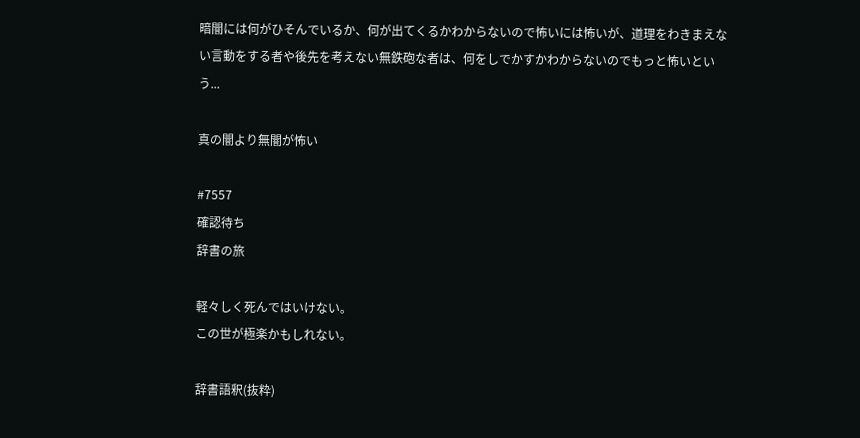暗闇には何がひそんでいるか、何が出てくるかわからないので怖いには怖いが、道理をわきまえない言動をする者や後先を考えない無鉄砲な者は、何をしでかすかわからないのでもっと怖いという...

真の闇より無闇が怖い

#7557
確認待ち
辞書の旅

軽々しく死んではいけない。
この世が極楽かもしれない。

辞書語釈(抜粋)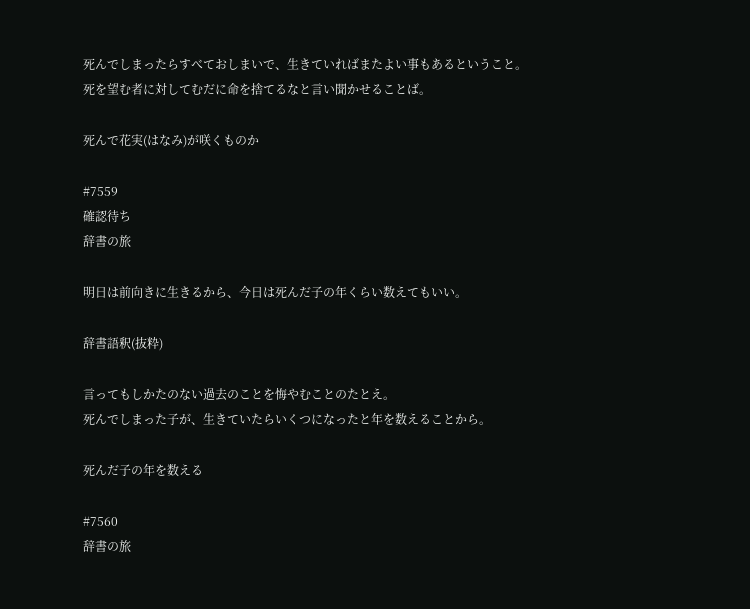死んでしまったらすべておしまいで、生きていればまたよい事もあるということ。
死を望む者に対してむだに命を捨てるなと言い聞かせることば。

死んで花実(はなみ)が咲くものか

#7559
確認待ち
辞書の旅

明日は前向きに生きるから、今日は死んだ子の年くらい数えてもいい。

辞書語釈(抜粋)

言ってもしかたのない過去のことを悔やむことのたとえ。
死んでしまった子が、生きていたらいくつになったと年を数えることから。

死んだ子の年を数える

#7560
辞書の旅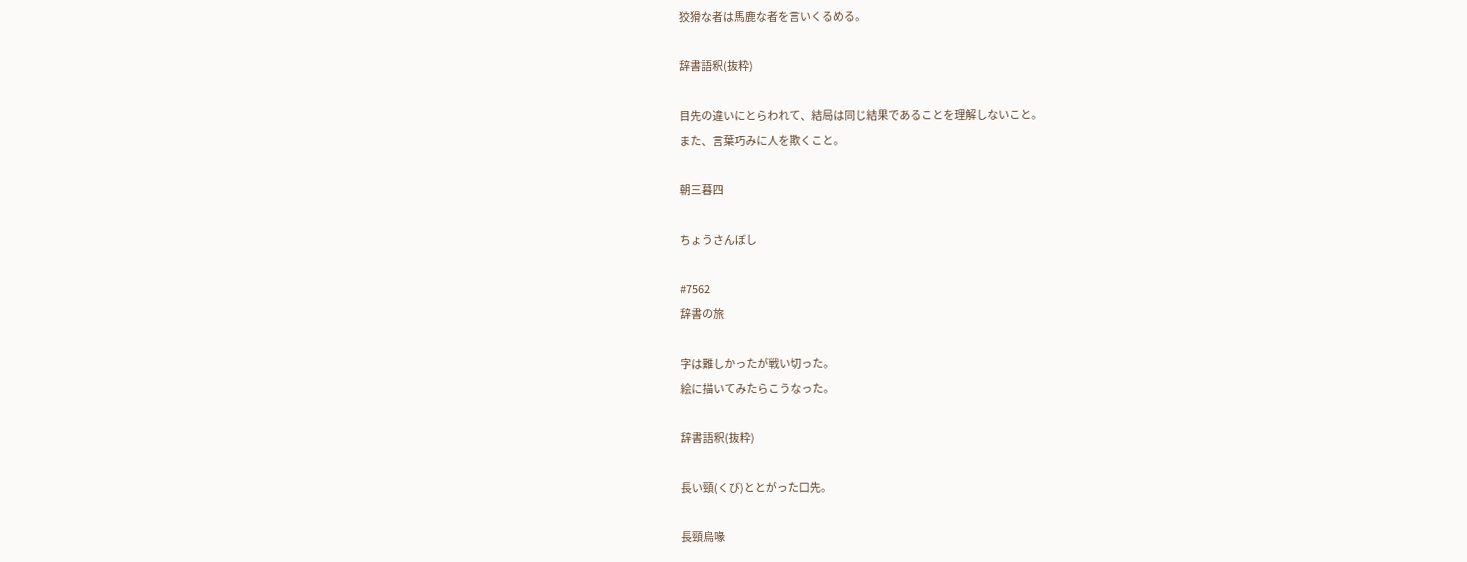狡猾な者は馬鹿な者を言いくるめる。

辞書語釈(抜粋)

目先の違いにとらわれて、結局は同じ結果であることを理解しないこと。
また、言葉巧みに人を欺くこと。

朝三暮四

ちょうさんぼし

#7562
辞書の旅

字は難しかったが戦い切った。
絵に描いてみたらこうなった。

辞書語釈(抜粋)

長い頸(くび)ととがった口先。

長頸烏喙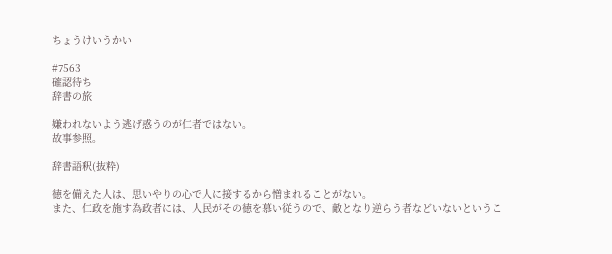ちょうけいうかい

#7563
確認待ち
辞書の旅

嫌われないよう逃げ惑うのが仁者ではない。
故事参照。

辞書語釈(抜粋)

徳を備えた人は、思いやりの心で人に接するから憎まれることがない。
また、仁政を施す為政者には、人民がその徳を慕い従うので、敵となり逆らう者などいないというこ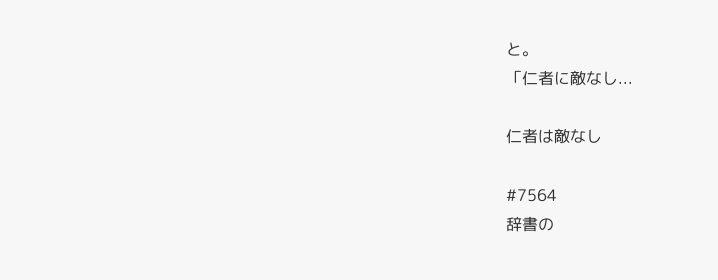と。
「仁者に敵なし...

仁者は敵なし

#7564
辞書の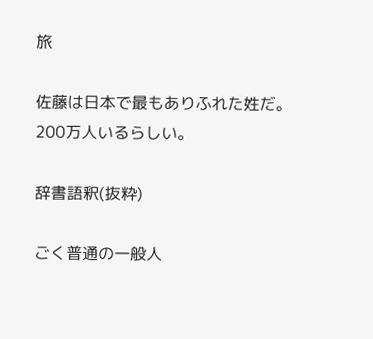旅

佐藤は日本で最もありふれた姓だ。
200万人いるらしい。

辞書語釈(抜粋)

ごく普通の一般人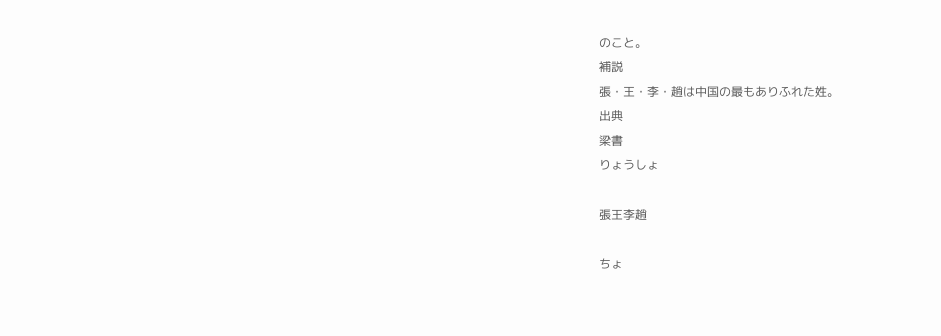のこと。
補説
張・王・李・趙は中国の最もありふれた姓。
出典
梁書
りょうしょ

張王李趙

ちょ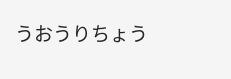うおうりちょう